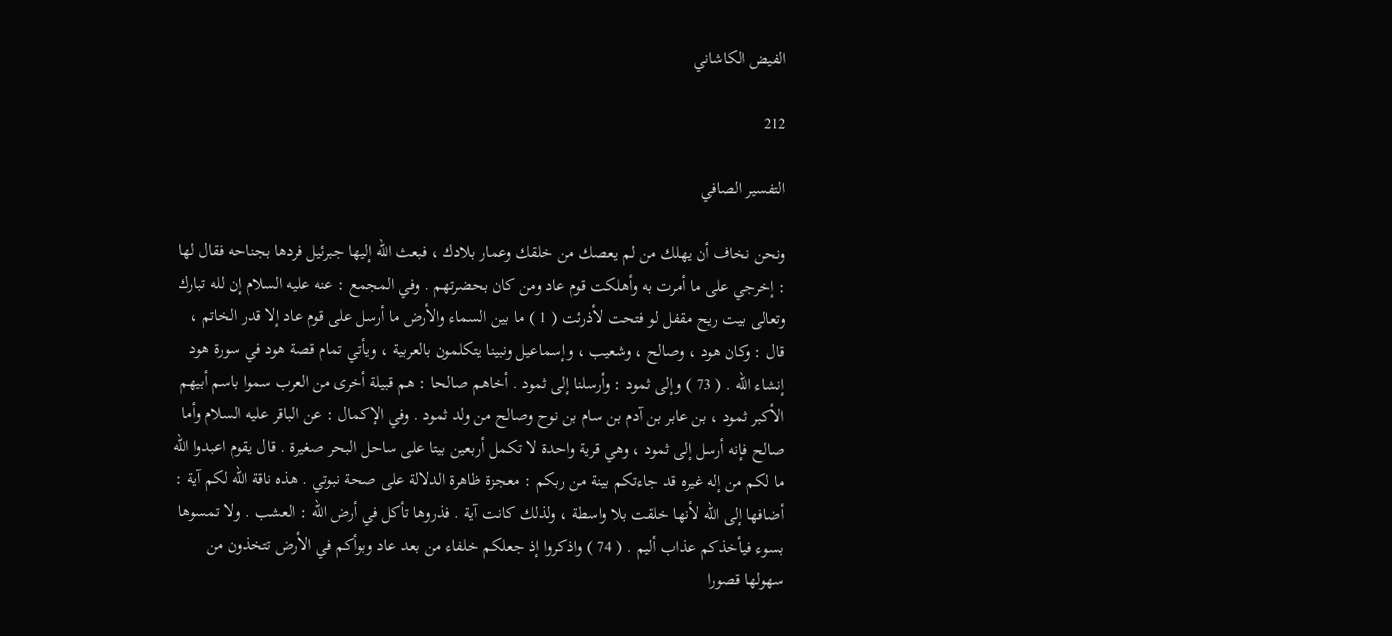الفيض الكاشاني

212

التفسير الصافي

ونحن نخاف أن يهلك من لم يعصك من خلقك وعمار بلادك ، فبعث الله إليها جبرئيل فردها بجناحه فقال لها : إخرجي على ما أمرت به وأهلكت قوم عاد ومن كان بحضرتهم . وفي المجمع : عنه عليه السلام إن لله تبارك وتعالى بيت ريح مقفل لو فتحت لأذرئت ( 1 ) ما بين السماء والأرض ما أرسل على قوم عاد إلا قدر الخاتم ، قال : وكان هود ، وصالح ، وشعيب ، وإسماعيل ونبينا يتكلمون بالعربية ، ويأتي تمام قصة هود في سورة هود إنشاء الله . ( 73 ) وإلى ثمود : وأرسلنا إلى ثمود . أخاهم صالحا : هم قبيلة أخرى من العرب سموا باسم أبيهم الأكبر ثمود ، بن عابر بن آدم بن سام بن نوح وصالح من ولد ثمود . وفي الإكمال : عن الباقر عليه السلام وأما صالح فإنه أرسل إلى ثمود ، وهي قرية واحدة لا تكمل أربعين بيتا على ساحل البحر صغيرة . قال يقوم اعبدوا الله ما لكم من إله غيره قد جاءتكم بينة من ربكم : معجزة ظاهرة الدلالة على صحة نبوتي . هذه ناقة الله لكم آية : أضافها إلى الله لأنها خلقت بلا واسطة ، ولذلك كانت آية . فذروها تأكل في أرض الله : العشب . ولا تمسوها بسوء فيأخذكم عذاب أليم . ( 74 ) واذكروا إذ جعلكم خلفاء من بعد عاد وبوأكم في الأرض تتخذون من سهولها قصورا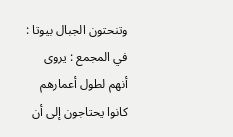وتنحتون الجبال بيوتا : في المجمع : يروى أنهم لطول أعمارهم كانوا يحتاجون إلى أن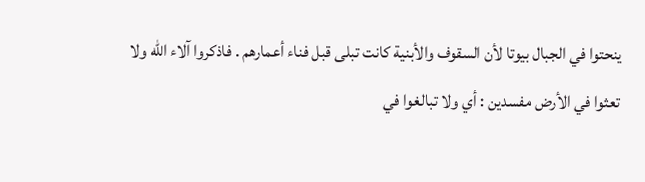ينحتوا في الجبال بيوتا لأن السقوف والأبنية كانت تبلى قبل فناء أعمارهم . فاذكروا آلاء الله ولا تعثوا في الأرض مفسدين : أي ولا تبالغوا في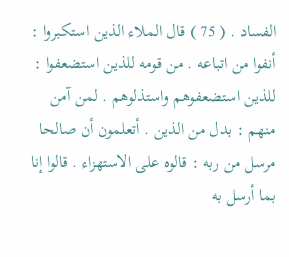الفساد . ( 75 ) قال الملاء الذين استكبروا : أنفوا من اتباعه . من قومه للذين استضعفوا : للذين استضعفوهم واستذلوهم . لمن آمن منهم : بدل من الذين . أتعلمون أن صالحا مرسل من ربه : قالوه على الاستهزاء . قالوا إنا بما أرسل به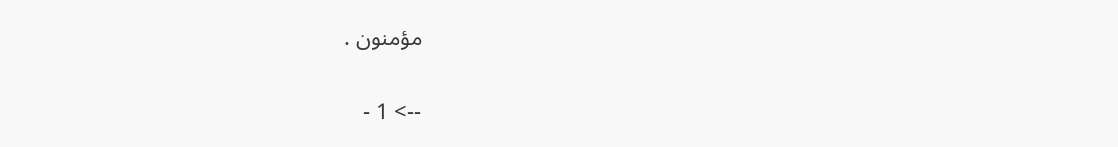مؤمنون .

--> 1 -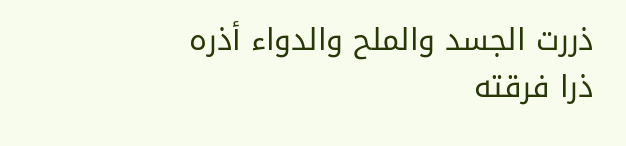ذررت الجسد والملح والدواء أذره ذرا فرقته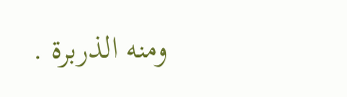ومنه الذربرة .